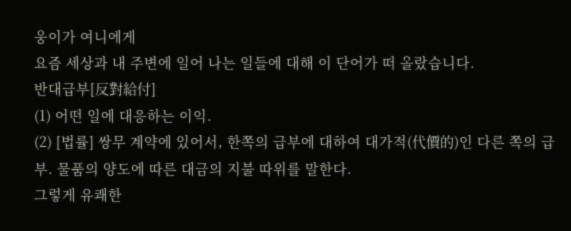웅이가 여니에게
요즘 세상과 내 주변에 일어 나는 일들에 대해 이 단어가 떠 올랐습니다.
반대급부[反對給付]
(1) 어떤 일에 대응하는 이익.
(2) [법률] 쌍무 계약에 있어서, 한쪽의 급부에 대하여 대가적(代價的)인 다른 쪽의 급부. 물품의 양도에 따른 대금의 지불 따위를 말한다.
그렇게 유쾌한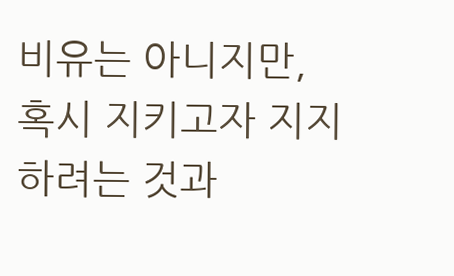비유는 아니지만,
혹시 지키고자 지지하려는 것과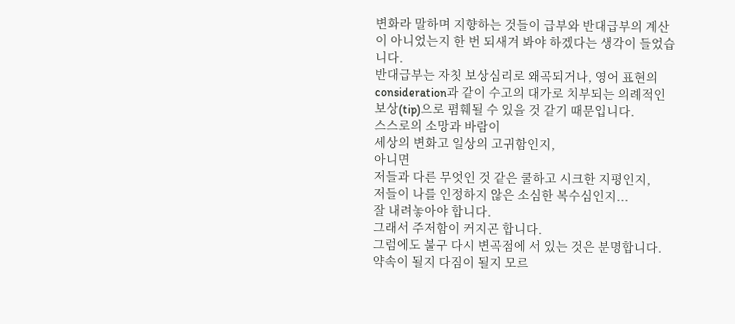변화라 말하며 지향하는 것들이 급부와 반대급부의 계산이 아니었는지 한 번 되새겨 봐야 하겠다는 생각이 들었습니다.
반대급부는 자칫 보상심리로 왜곡되거나, 영어 표현의 consideration과 같이 수고의 대가로 치부되는 의례적인 보상(tip)으로 폄훼될 수 있을 것 같기 때문입니다.
스스로의 소망과 바람이
세상의 변화고 일상의 고귀함인지,
아니면
저들과 다른 무엇인 것 같은 쿨하고 시크한 지평인지,
저들이 나를 인정하지 않은 소심한 복수심인지...
잘 내려놓아야 합니다.
그래서 주저함이 커지곤 합니다.
그럼에도 불구 다시 변곡점에 서 있는 것은 분명합니다. 약속이 될지 다짐이 될지 모르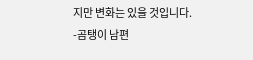지만 변화는 있을 것입니다.
-곰탱이 남편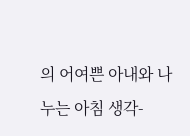의 어여쁜 아내와 나누는 아침 생각-